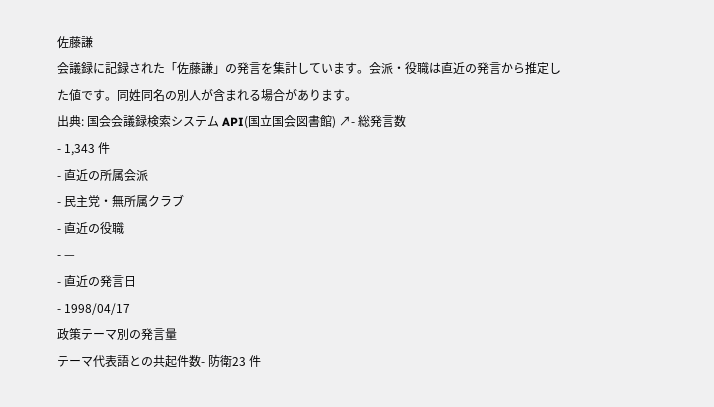佐藤謙
会議録に記録された「佐藤謙」の発言を集計しています。会派・役職は直近の発言から推定した値です。同姓同名の別人が含まれる場合があります。
出典: 国会会議録検索システム API(国立国会図書館) ↗- 総発言数
- 1,343 件
- 直近の所属会派
- 民主党・無所属クラブ
- 直近の役職
- —
- 直近の発言日
- 1998/04/17
政策テーマ別の発言量
テーマ代表語との共起件数- 防衛23 件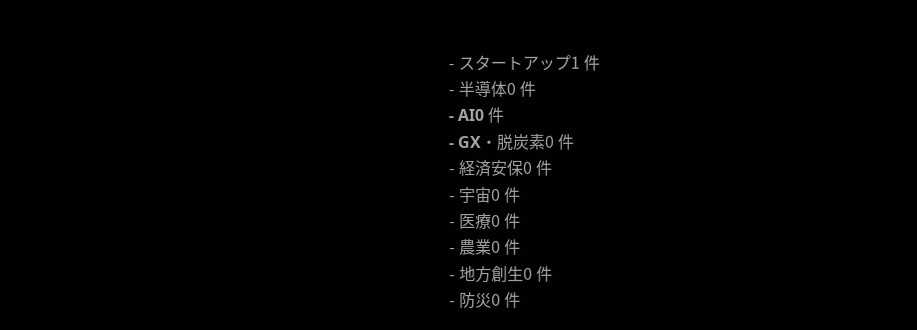- スタートアップ1 件
- 半導体0 件
- AI0 件
- GX・脱炭素0 件
- 経済安保0 件
- 宇宙0 件
- 医療0 件
- 農業0 件
- 地方創生0 件
- 防災0 件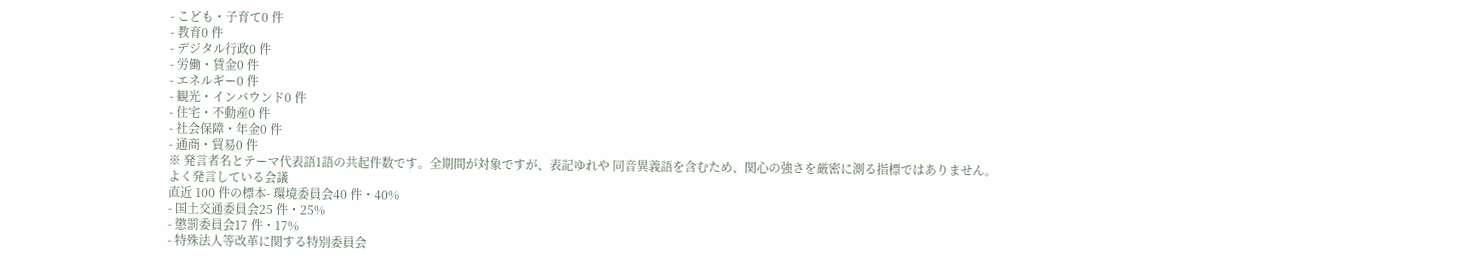- こども・子育て0 件
- 教育0 件
- デジタル行政0 件
- 労働・賃金0 件
- エネルギー0 件
- 観光・インバウンド0 件
- 住宅・不動産0 件
- 社会保障・年金0 件
- 通商・貿易0 件
※ 発言者名とテーマ代表語1語の共起件数です。全期間が対象ですが、表記ゆれや 同音異義語を含むため、関心の強さを厳密に測る指標ではありません。
よく発言している会議
直近 100 件の標本- 環境委員会40 件・40%
- 国土交通委員会25 件・25%
- 懲罰委員会17 件・17%
- 特殊法人等改革に関する特別委員会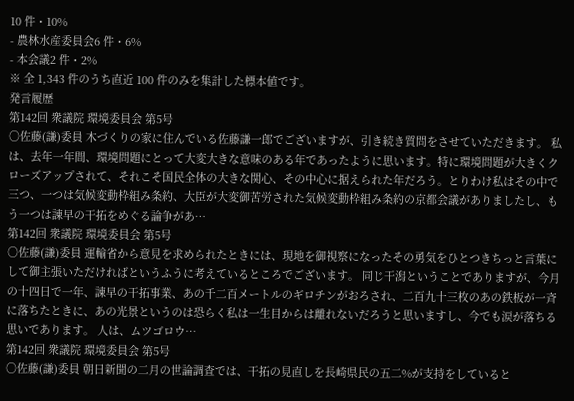10 件・10%
- 農林水産委員会6 件・6%
- 本会議2 件・2%
※ 全 1,343 件のうち直近 100 件のみを集計した標本値です。
発言履歴
第142回 衆議院 環境委員会 第5号
○佐藤(謙)委員 木づくりの家に住んでいる佐藤謙一郎でございますが、引き続き質問をさせていただきます。 私は、去年一年間、環境問題にとって大変大きな意味のある年であったように思います。特に環境問題が大きくクローズアップされて、それこそ国民全体の大きな関心、その中心に据えられた年だろう。とりわけ私はその中で三つ、一つは気候変動枠組み条約、大臣が大変御苦労された気候変動枠組み条約の京都会議がありましたし、もう一つは諌早の干拓をめぐる論争があ…
第142回 衆議院 環境委員会 第5号
○佐藤(謙)委員 運輸省から意見を求められたときには、現地を御視察になったその勇気をひとつきちっと言葉にして御主張いただければというふうに考えているところでございます。 同じ干潟ということでありますが、今月の十四日で一年、諌早の干拓事業、あの千二百メートルのギロチンがおろされ、二百九十三枚のあの鉄板が一斉に落ちたときに、あの光景というのは恐らく私は一生目からは離れないだろうと思いますし、今でも涙が落ちる思いであります。 人は、ムツゴロウ…
第142回 衆議院 環境委員会 第5号
○佐藤(謙)委員 朝日新聞の二月の世論調査では、干拓の見直しを長崎県民の五二%が支持をしていると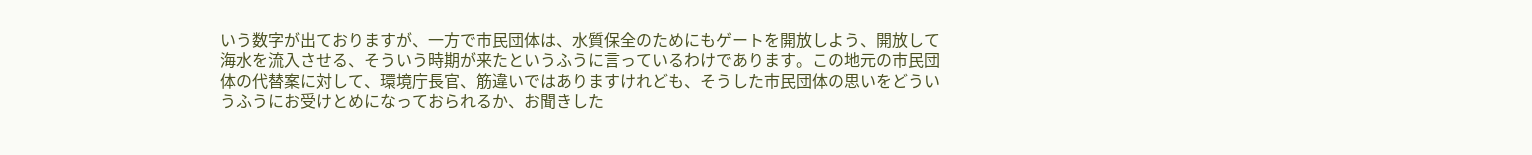いう数字が出ておりますが、一方で市民団体は、水質保全のためにもゲートを開放しよう、開放して海水を流入させる、そういう時期が来たというふうに言っているわけであります。この地元の市民団体の代替案に対して、環境庁長官、筋違いではありますけれども、そうした市民団体の思いをどういうふうにお受けとめになっておられるか、お聞きした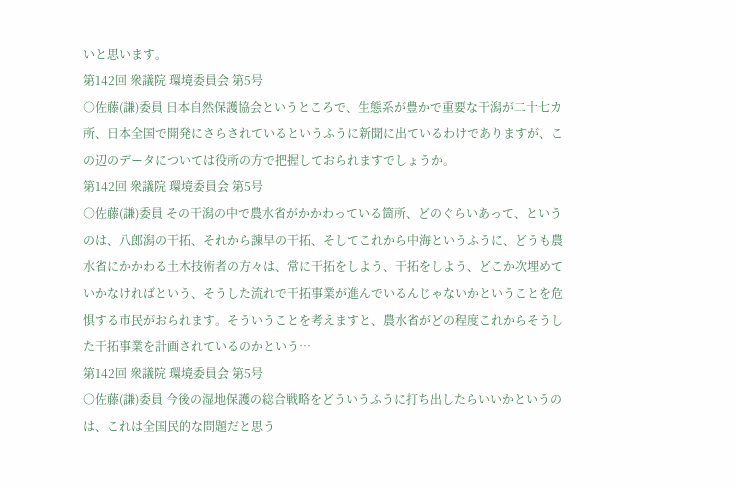いと思います。
第142回 衆議院 環境委員会 第5号
○佐藤(謙)委員 日本自然保護協会というところで、生態系が豊かで重要な干潟が二十七カ所、日本全国で開発にさらされているというふうに新聞に出ているわけでありますが、この辺のデータについては役所の方で把握しておられますでしょうか。
第142回 衆議院 環境委員会 第5号
○佐藤(謙)委員 その干潟の中で農水省がかかわっている箇所、どのぐらいあって、というのは、八郎潟の干拓、それから諌早の干拓、そしてこれから中海というふうに、どうも農水省にかかわる土木技術者の方々は、常に干拓をしよう、干拓をしよう、どこか次埋めていかなければという、そうした流れで干拓事業が進んでいるんじゃないかということを危惧する市民がおられます。そういうことを考えますと、農水省がどの程度これからそうした干拓事業を計画されているのかという…
第142回 衆議院 環境委員会 第5号
○佐藤(謙)委員 今後の湿地保護の総合戦略をどういうふうに打ち出したらいいかというのは、これは全国民的な問題だと思う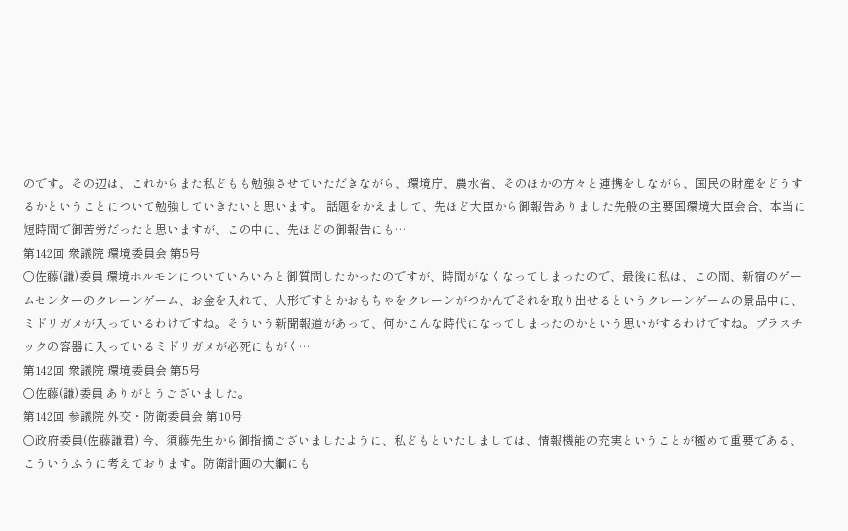のです。その辺は、これからまた私どもも勉強させていただきながら、環境庁、農水省、そのほかの方々と連携をしながら、国民の財産をどうするかということについて勉強していきたいと思います。 話題をかえまして、先ほど大臣から御報告ありました先般の主要国環境大臣会合、本当に短時間で御苦労だったと思いますが、この中に、先ほどの御報告にも…
第142回 衆議院 環境委員会 第5号
○佐藤(謙)委員 環境ホルモンについていろいろと御質問したかったのですが、時間がなくなってしまったので、最後に私は、この間、新宿のゲームセンターのクレーンゲーム、お金を入れて、人形ですとかおもちゃをクレーンがつかんでそれを取り出せるというクレーンゲームの景品中に、ミドリガメが入っているわけですね。そういう新聞報道があって、何かこんな時代になってしまったのかという思いがするわけですね。プラスチックの容器に入っているミドリガメが必死にもがく…
第142回 衆議院 環境委員会 第5号
○佐藤(謙)委員 ありがとうございました。
第142回 参議院 外交・防衛委員会 第10号
○政府委員(佐藤謙君) 今、須藤先生から御指摘ございましたように、私どもといたしましては、情報機能の充実ということが極めて重要である、こういうふうに考えております。防衛計画の大綱にも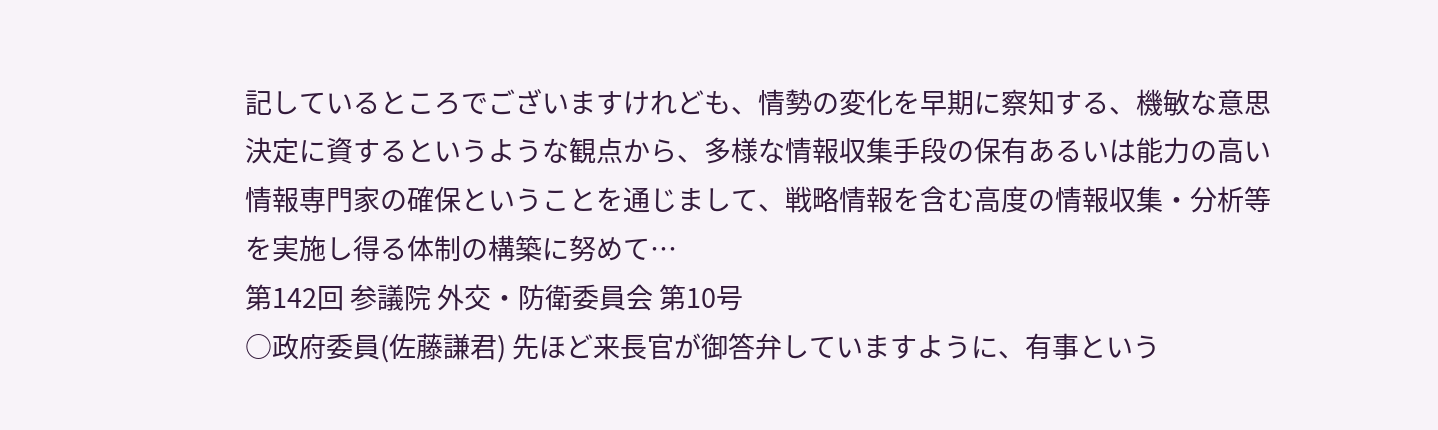記しているところでございますけれども、情勢の変化を早期に察知する、機敏な意思決定に資するというような観点から、多様な情報収集手段の保有あるいは能力の高い情報専門家の確保ということを通じまして、戦略情報を含む高度の情報収集・分析等を実施し得る体制の構築に努めて…
第142回 参議院 外交・防衛委員会 第10号
○政府委員(佐藤謙君) 先ほど来長官が御答弁していますように、有事という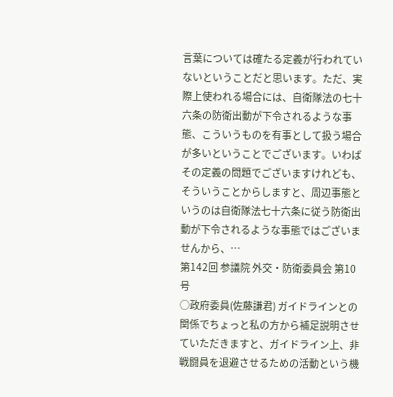言葉については確たる定義が行われていないということだと思います。ただ、実際上使われる場合には、自衛隊法の七十六条の防衛出動が下令されるような事態、こういうものを有事として扱う場合が多いということでございます。いわばその定義の問題でございますけれども、そういうことからしますと、周辺事態というのは自衛隊法七十六条に従う防衛出動が下令されるような事態ではございませんから、…
第142回 参議院 外交・防衛委員会 第10号
○政府委員(佐藤謙君) ガイドラインとの関係でちょっと私の方から補足説明させていただきますと、ガイドライン上、非戦闘員を退避させるための活動という機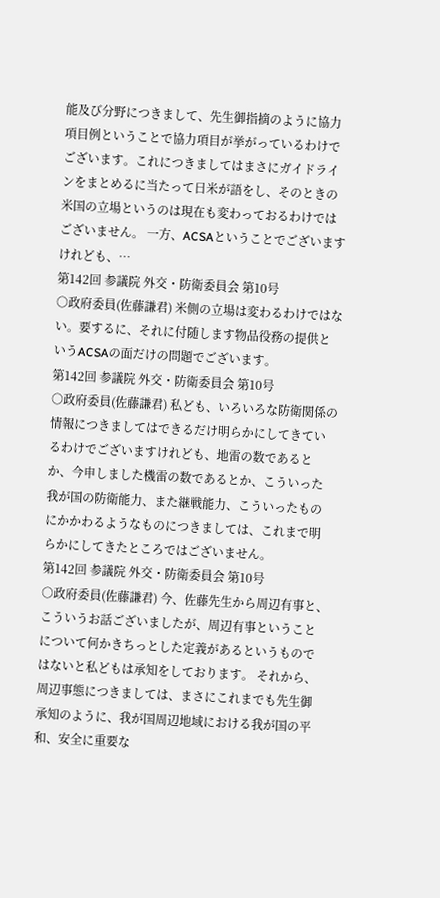能及び分野につきまして、先生御指摘のように協力項目例ということで協力項目が挙がっているわけでございます。これにつきましてはまさにガイドラインをまとめるに当たって日米が語をし、そのときの米国の立場というのは現在も変わっておるわけではございません。 一方、ACSAということでございますけれども、…
第142回 参議院 外交・防衛委員会 第10号
○政府委員(佐藤謙君) 米側の立場は変わるわけではない。要するに、それに付随します物品役務の提供というACSAの面だけの問題でございます。
第142回 参議院 外交・防衛委員会 第10号
○政府委員(佐藤謙君) 私ども、いろいろな防衛関係の情報につきましてはできるだけ明らかにしてきているわけでございますけれども、地雷の数であるとか、今申しました機雷の数であるとか、こういった我が国の防衛能力、また継戦能力、こういったものにかかわるようなものにつきましては、これまで明らかにしてきたところではございません。
第142回 参議院 外交・防衛委員会 第10号
○政府委員(佐藤謙君) 今、佐藤先生から周辺有事と、こういうお話ございましたが、周辺有事ということについて何かきちっとした定義があるというものではないと私どもは承知をしております。 それから、周辺事態につきましては、まさにこれまでも先生御承知のように、我が国周辺地域における我が国の平和、安全に重要な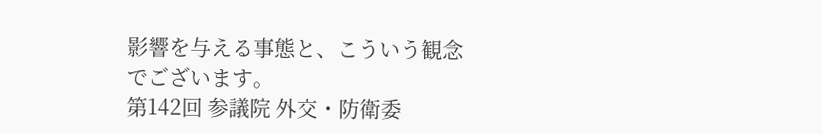影響を与える事態と、こういう観念でございます。
第142回 参議院 外交・防衛委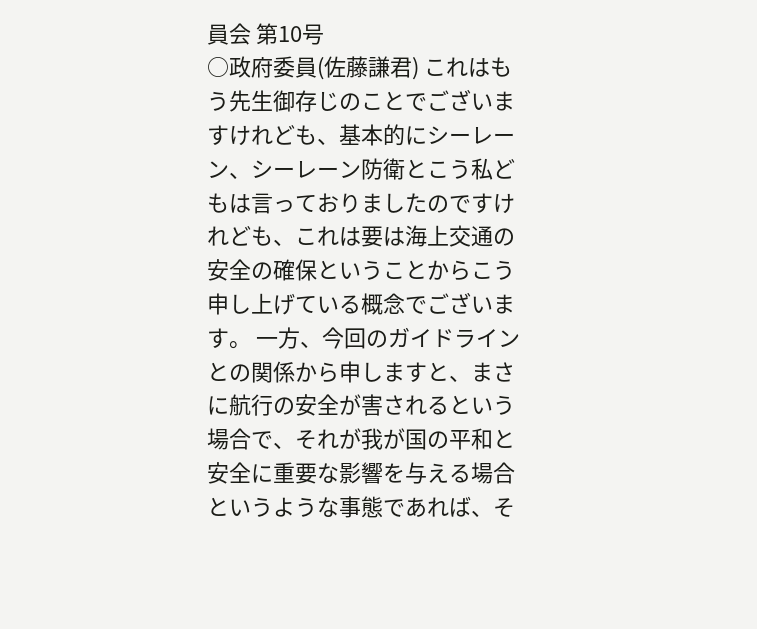員会 第10号
○政府委員(佐藤謙君) これはもう先生御存じのことでございますけれども、基本的にシーレーン、シーレーン防衛とこう私どもは言っておりましたのですけれども、これは要は海上交通の安全の確保ということからこう申し上げている概念でございます。 一方、今回のガイドラインとの関係から申しますと、まさに航行の安全が害されるという場合で、それが我が国の平和と安全に重要な影響を与える場合というような事態であれば、そ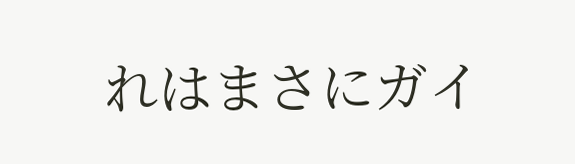れはまさにガイ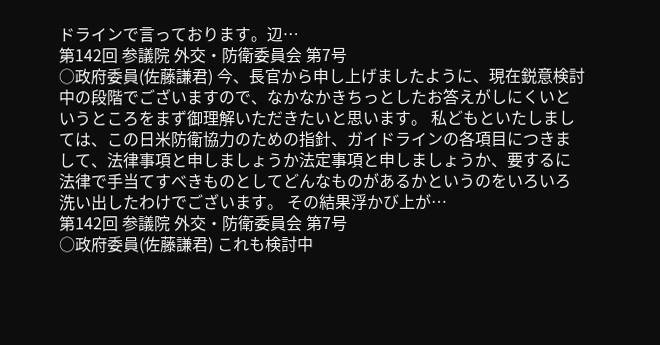ドラインで言っております。辺…
第142回 参議院 外交・防衛委員会 第7号
○政府委員(佐藤謙君) 今、長官から申し上げましたように、現在鋭意検討中の段階でございますので、なかなかきちっとしたお答えがしにくいというところをまず御理解いただきたいと思います。 私どもといたしましては、この日米防衛協力のための指針、ガイドラインの各項目につきまして、法律事項と申しましょうか法定事項と申しましょうか、要するに法律で手当てすべきものとしてどんなものがあるかというのをいろいろ洗い出したわけでございます。 その結果浮かび上が…
第142回 参議院 外交・防衛委員会 第7号
○政府委員(佐藤謙君) これも検討中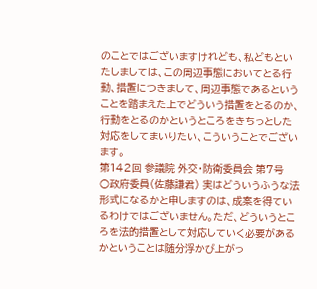のことではございますけれども、私どもといたしましては、この周辺事態においてとる行動、措置につきまして、周辺事態であるということを踏まえた上でどういう措置をとるのか、行動をとるのかというところをきちっとした対応をしてまいりたい、こういうことでございます。
第142回 参議院 外交・防衛委員会 第7号
○政府委員(佐藤謙君) 実はどういうふうな法形式になるかと申しますのは、成案を得ているわけではございません。ただ、どういうところを法的措置として対応していく必要があるかということは随分浮かび上がっ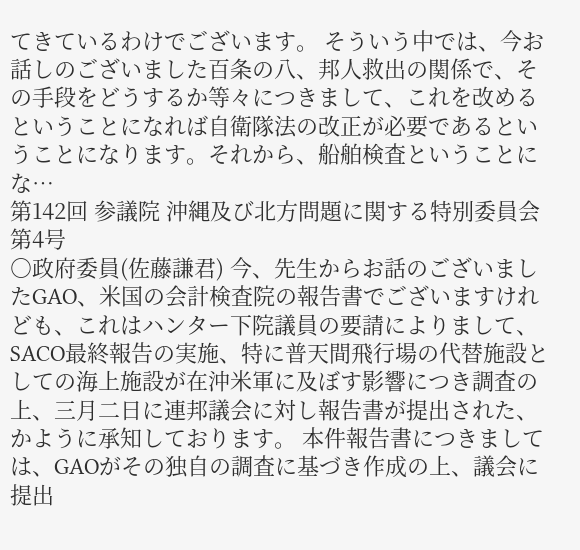てきているわけでございます。 そういう中では、今お話しのございました百条の八、邦人救出の関係で、その手段をどうするか等々につきまして、これを改めるということになれば自衛隊法の改正が必要であるということになります。それから、船舶検査ということにな…
第142回 参議院 沖縄及び北方問題に関する特別委員会 第4号
○政府委員(佐藤謙君) 今、先生からお話のございましたGAO、米国の会計検査院の報告書でございますけれども、これはハンター下院議員の要請によりまして、SACO最終報告の実施、特に普天間飛行場の代替施設としての海上施設が在沖米軍に及ぼす影響につき調査の上、三月二日に連邦議会に対し報告書が提出された、かように承知しております。 本件報告書につきましては、GAOがその独自の調査に基づき作成の上、議会に提出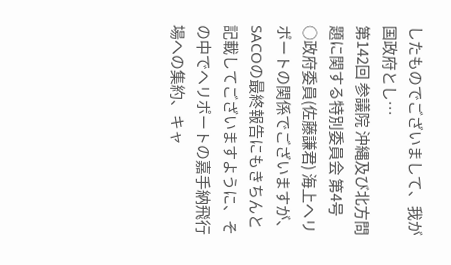したものでございまして、我が国政府とし…
第142回 参議院 沖縄及び北方問題に関する特別委員会 第4号
○政府委員(佐藤謙君) 海上ヘリポートの関係でございますが、SACOの最終報告にもきちんと記載してございますように、その中でヘリポートの嘉手納飛行場への集約、キャ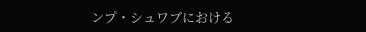ンプ・シュワブにおける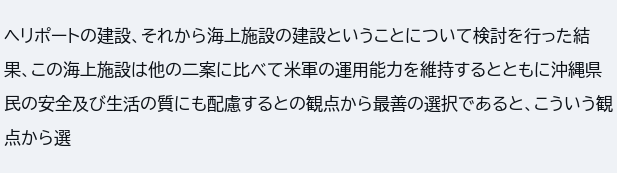ヘリポートの建設、それから海上施設の建設ということについて検討を行った結果、この海上施設は他の二案に比べて米軍の運用能力を維持するとともに沖縄県民の安全及び生活の質にも配慮するとの観点から最善の選択であると、こういう観点から選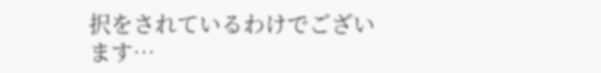択をされているわけでございます…